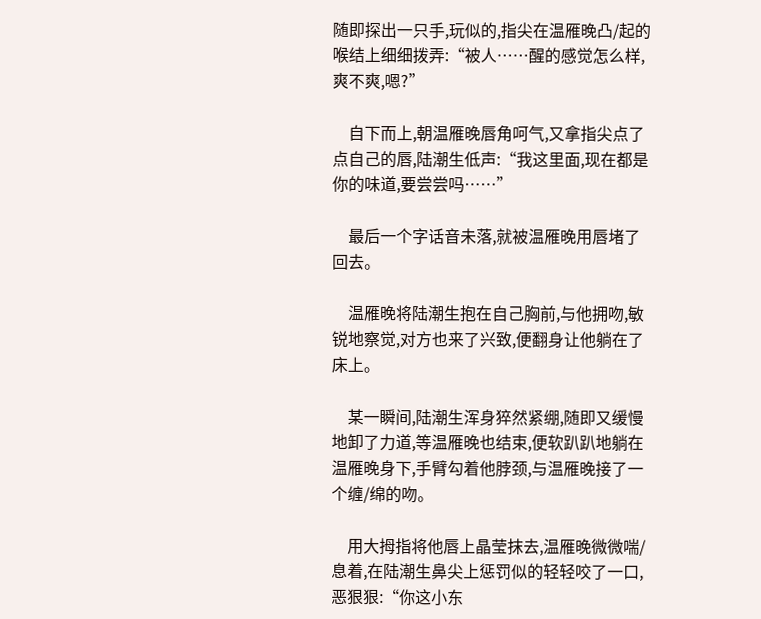随即探出一只手,玩似的,指尖在温雁晚凸/起的喉结上细细拨弄:“被人……醒的感觉怎么样,爽不爽,嗯?”

    自下而上,朝温雁晚唇角呵气,又拿指尖点了点自己的唇,陆潮生低声:“我这里面,现在都是你的味道,要尝尝吗……”

    最后一个字话音未落,就被温雁晚用唇堵了回去。

    温雁晚将陆潮生抱在自己胸前,与他拥吻,敏锐地察觉,对方也来了兴致,便翻身让他躺在了床上。

    某一瞬间,陆潮生浑身猝然紧绷,随即又缓慢地卸了力道,等温雁晚也结束,便软趴趴地躺在温雁晚身下,手臂勾着他脖颈,与温雁晚接了一个缠/绵的吻。

    用大拇指将他唇上晶莹抹去,温雁晚微微喘/息着,在陆潮生鼻尖上惩罚似的轻轻咬了一口,恶狠狠:“你这小东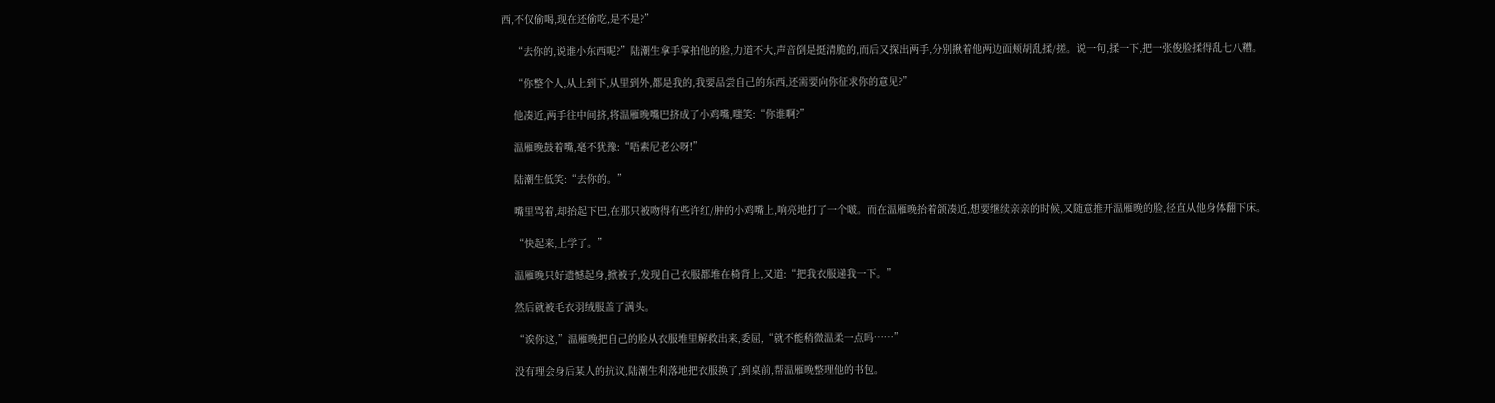西,不仅偷喝,现在还偷吃,是不是?”

    “去你的,说谁小东西呢?”陆潮生拿手掌拍他的脸,力道不大,声音倒是挺清脆的,而后又探出两手,分别揪着他两边面颊胡乱揉/搓。说一句,揉一下,把一张俊脸揉得乱七八糟。

    “你整个人,从上到下,从里到外,都是我的,我要品尝自己的东西,还需要向你征求你的意见?”

    他凑近,两手往中间挤,将温雁晚嘴巴挤成了小鸡嘴,嗤笑:“你谁啊?”

    温雁晚鼓着嘴,毫不犹豫:“唔素尼老公呀!”

    陆潮生低笑:“去你的。”

    嘴里骂着,却抬起下巴,在那只被吻得有些许红/肿的小鸡嘴上,响亮地打了一个啵。而在温雁晚抬着颌凑近,想要继续亲亲的时候,又随意推开温雁晚的脸,径直从他身体翻下床。

    “快起来,上学了。”

    温雁晚只好遗憾起身,掀被子,发现自己衣服都堆在椅背上,又道:“把我衣服递我一下。”

    然后就被毛衣羽绒服盖了满头。

    “诶你这,”温雁晚把自己的脸从衣服堆里解救出来,委屈,“就不能稍微温柔一点吗……”

    没有理会身后某人的抗议,陆潮生利落地把衣服换了,到桌前,帮温雁晚整理他的书包。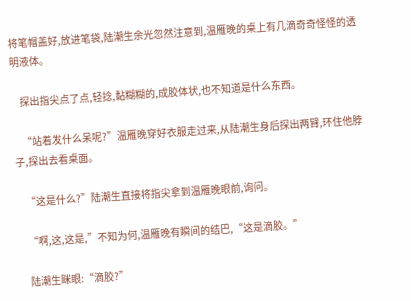将笔帽盖好,放进笔袋,陆潮生余光忽然注意到,温雁晚的桌上有几滴奇奇怪怪的透明液体。

    探出指尖点了点,轻捻,黏糊糊的,成胶体状,也不知道是什么东西。

    “站着发什么呆呢?”温雁晚穿好衣服走过来,从陆潮生身后探出两臂,环住他脖子,探出去看桌面。

    “这是什么?”陆潮生直接将指尖拿到温雁晚眼前,询问。

    “啊,这,这是,”不知为何,温雁晚有瞬间的结巴,“这是滴胶。”

    陆潮生眯眼:“滴胶?”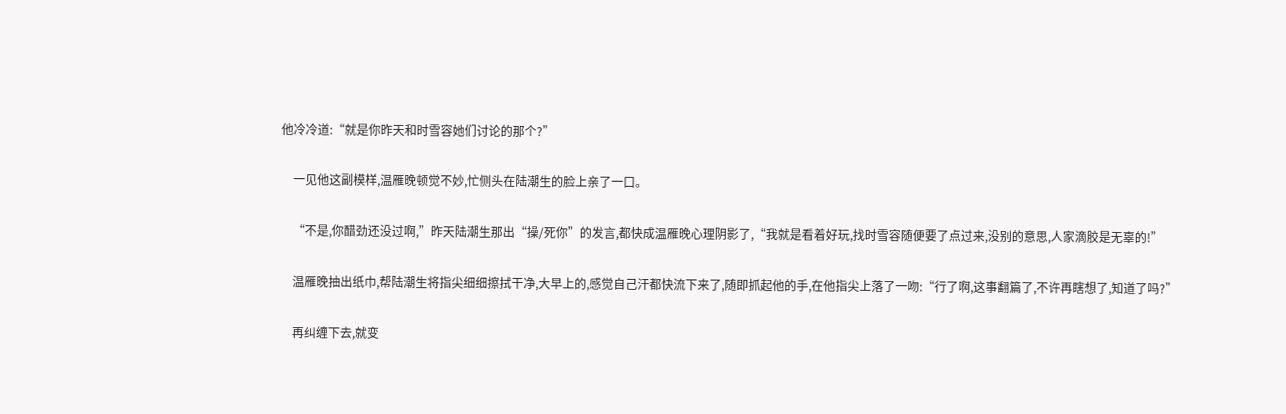他冷冷道:“就是你昨天和时雪容她们讨论的那个?”

    一见他这副模样,温雁晚顿觉不妙,忙侧头在陆潮生的脸上亲了一口。

    “不是,你醋劲还没过啊,”昨天陆潮生那出“操/死你”的发言,都快成温雁晚心理阴影了,“我就是看着好玩,找时雪容随便要了点过来,没别的意思,人家滴胶是无辜的!”

    温雁晚抽出纸巾,帮陆潮生将指尖细细擦拭干净,大早上的,感觉自己汗都快流下来了,随即抓起他的手,在他指尖上落了一吻:“行了啊,这事翻篇了,不许再瞎想了,知道了吗?”

    再纠缠下去,就变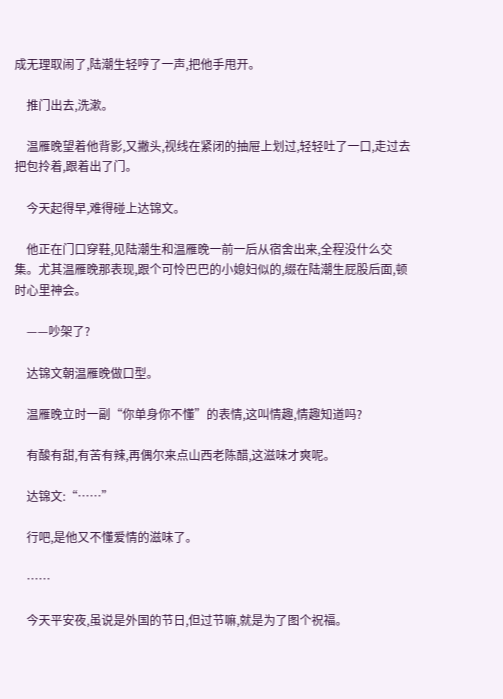成无理取闹了,陆潮生轻哼了一声,把他手甩开。

    推门出去,洗漱。

    温雁晚望着他背影,又撇头,视线在紧闭的抽屉上划过,轻轻吐了一口,走过去把包拎着,跟着出了门。

    今天起得早,难得碰上达锦文。

    他正在门口穿鞋,见陆潮生和温雁晚一前一后从宿舍出来,全程没什么交集。尤其温雁晚那表现,跟个可怜巴巴的小媳妇似的,缀在陆潮生屁股后面,顿时心里神会。

    ——吵架了?

    达锦文朝温雁晚做口型。

    温雁晚立时一副“你单身你不懂”的表情,这叫情趣,情趣知道吗?

    有酸有甜,有苦有辣,再偶尔来点山西老陈醋,这滋味才爽呢。

    达锦文:“……”

    行吧,是他又不懂爱情的滋味了。

    ……

    今天平安夜,虽说是外国的节日,但过节嘛,就是为了图个祝福。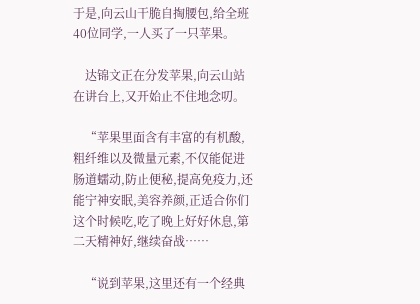于是,向云山干脆自掏腰包,给全班40位同学,一人买了一只苹果。

    达锦文正在分发苹果,向云山站在讲台上,又开始止不住地念叨。

    “苹果里面含有丰富的有机酸,粗纤维以及微量元素,不仅能促进肠道蠕动,防止便秘,提高免疫力,还能宁神安眠,美容养颜,正适合你们这个时候吃,吃了晚上好好休息,第二天精神好,继续奋战……

    “说到苹果,这里还有一个经典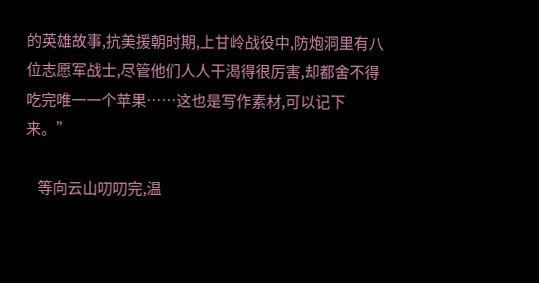的英雄故事,抗美援朝时期,上甘岭战役中,防炮洞里有八位志愿军战士,尽管他们人人干渴得很厉害,却都舍不得吃完唯一一个苹果……这也是写作素材,可以记下来。”

    等向云山叨叨完,温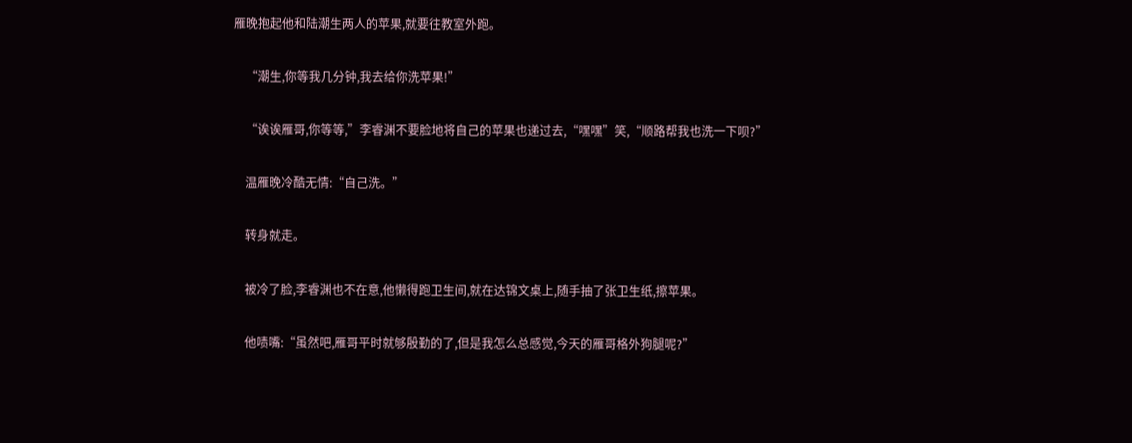雁晚抱起他和陆潮生两人的苹果,就要往教室外跑。

    “潮生,你等我几分钟,我去给你洗苹果!”

    “诶诶雁哥,你等等,”李睿渊不要脸地将自己的苹果也递过去,“嘿嘿”笑,“顺路帮我也洗一下呗?”

    温雁晚冷酷无情:“自己洗。”

    转身就走。

    被冷了脸,李睿渊也不在意,他懒得跑卫生间,就在达锦文桌上,随手抽了张卫生纸,擦苹果。

    他啧嘴:“虽然吧,雁哥平时就够殷勤的了,但是我怎么总感觉,今天的雁哥格外狗腿呢?”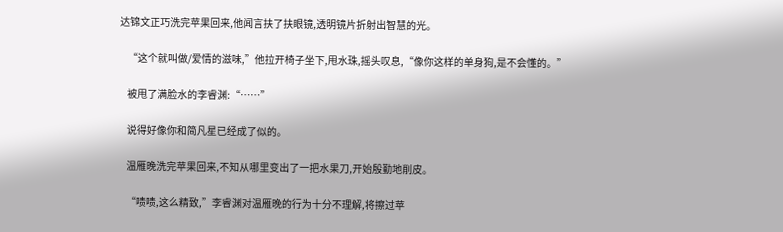达锦文正巧洗完苹果回来,他闻言扶了扶眼镜,透明镜片折射出智慧的光。

    “这个就叫做/爱情的滋味,”他拉开椅子坐下,甩水珠,摇头叹息,“像你这样的单身狗,是不会懂的。”

    被甩了满脸水的李睿渊:“……”

    说得好像你和简凡星已经成了似的。

    温雁晚洗完苹果回来,不知从哪里变出了一把水果刀,开始殷勤地削皮。

    “啧啧,这么精致,”李睿渊对温雁晚的行为十分不理解,将擦过苹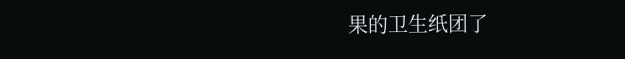果的卫生纸团了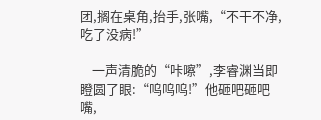团,搁在桌角,抬手,张嘴,“不干不净,吃了没病!”

    一声清脆的“咔嚓”,李睿渊当即瞪圆了眼:“呜呜呜!”他砸吧砸吧嘴,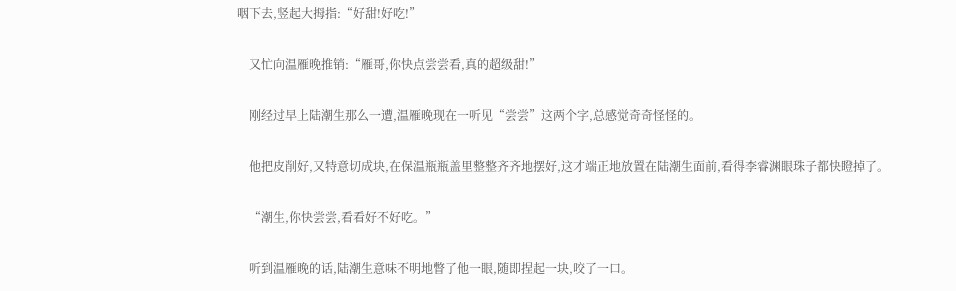咽下去,竖起大拇指:“好甜!好吃!”

    又忙向温雁晚推销:“雁哥,你快点尝尝看,真的超级甜!”

    刚经过早上陆潮生那么一遭,温雁晚现在一听见“尝尝”这两个字,总感觉奇奇怪怪的。

    他把皮削好,又特意切成块,在保温瓶瓶盖里整整齐齐地摆好,这才端正地放置在陆潮生面前,看得李睿渊眼珠子都快瞪掉了。

    “潮生,你快尝尝,看看好不好吃。”

    听到温雁晚的话,陆潮生意味不明地瞥了他一眼,随即捏起一块,咬了一口。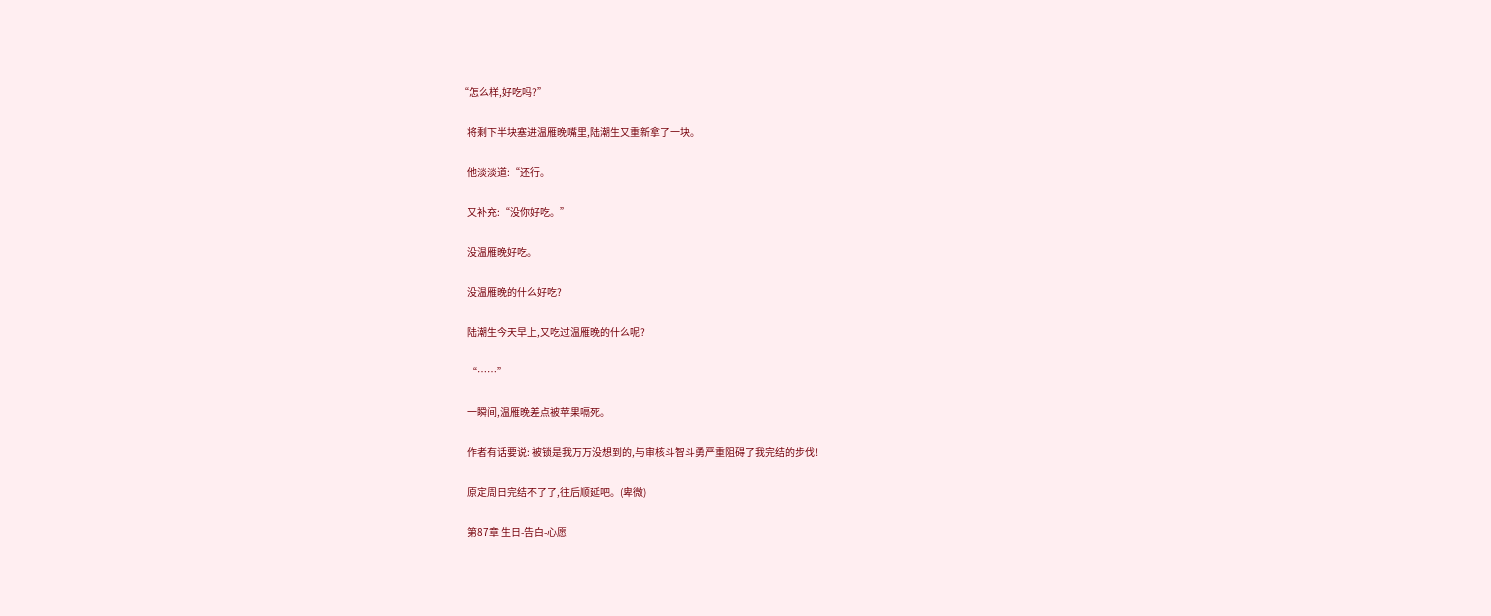“怎么样,好吃吗?”

    将剩下半块塞进温雁晚嘴里,陆潮生又重新拿了一块。

    他淡淡道:“还行。

    又补充:“没你好吃。”

    没温雁晚好吃。

    没温雁晚的什么好吃?

    陆潮生今天早上,又吃过温雁晚的什么呢?

    “……”

    一瞬间,温雁晚差点被苹果嗝死。

    作者有话要说: 被锁是我万万没想到的,与审核斗智斗勇严重阻碍了我完结的步伐!

    原定周日完结不了了,往后顺延吧。(卑微)

    第87章 生日-告白-心愿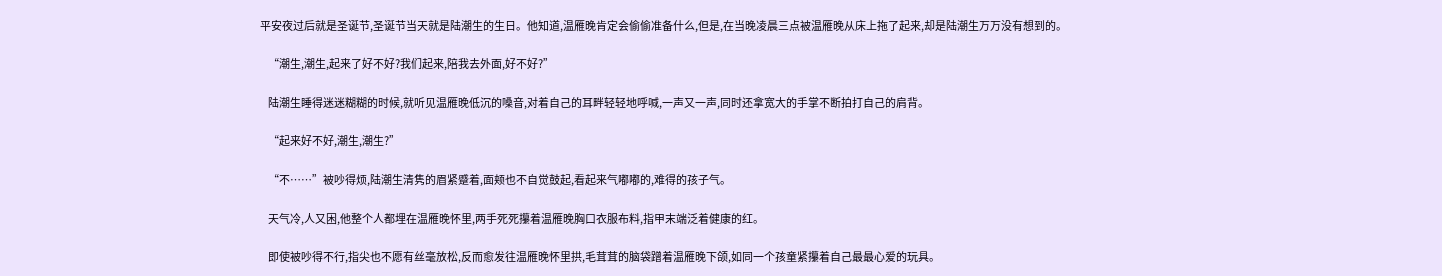平安夜过后就是圣诞节,圣诞节当天就是陆潮生的生日。他知道,温雁晚肯定会偷偷准备什么,但是,在当晚凌晨三点被温雁晚从床上拖了起来,却是陆潮生万万没有想到的。

    “潮生,潮生,起来了好不好?我们起来,陪我去外面,好不好?”

    陆潮生睡得迷迷糊糊的时候,就听见温雁晚低沉的嗓音,对着自己的耳畔轻轻地呼喊,一声又一声,同时还拿宽大的手掌不断拍打自己的肩背。

    “起来好不好,潮生,潮生?”

    “不……”被吵得烦,陆潮生清隽的眉紧蹙着,面颊也不自觉鼓起,看起来气嘟嘟的,难得的孩子气。

    天气冷,人又困,他整个人都埋在温雁晚怀里,两手死死攥着温雁晚胸口衣服布料,指甲末端泛着健康的红。

    即使被吵得不行,指尖也不愿有丝毫放松,反而愈发往温雁晚怀里拱,毛茸茸的脑袋蹭着温雁晚下颌,如同一个孩童紧攥着自己最最心爱的玩具。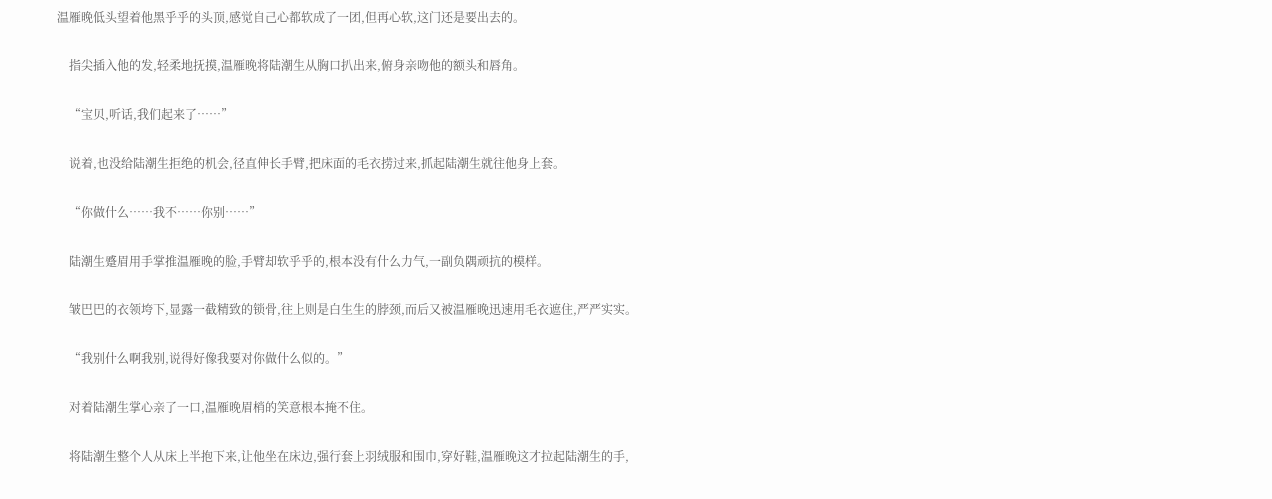温雁晚低头望着他黑乎乎的头顶,感觉自己心都软成了一团,但再心软,这门还是要出去的。

    指尖插入他的发,轻柔地抚摸,温雁晚将陆潮生从胸口扒出来,俯身亲吻他的额头和唇角。

    “宝贝,听话,我们起来了……”

    说着,也没给陆潮生拒绝的机会,径直伸长手臂,把床面的毛衣捞过来,抓起陆潮生就往他身上套。

    “你做什么……我不……你别……”

    陆潮生蹙眉用手掌推温雁晚的脸,手臂却软乎乎的,根本没有什么力气,一副负隅顽抗的模样。

    皱巴巴的衣领垮下,显露一截精致的锁骨,往上则是白生生的脖颈,而后又被温雁晚迅速用毛衣遮住,严严实实。

    “我别什么啊我别,说得好像我要对你做什么似的。”

    对着陆潮生掌心亲了一口,温雁晚眉梢的笑意根本掩不住。

    将陆潮生整个人从床上半抱下来,让他坐在床边,强行套上羽绒服和围巾,穿好鞋,温雁晚这才拉起陆潮生的手,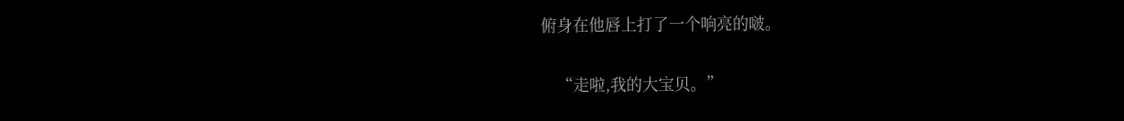俯身在他唇上打了一个响亮的啵。

    “走啦,我的大宝贝。”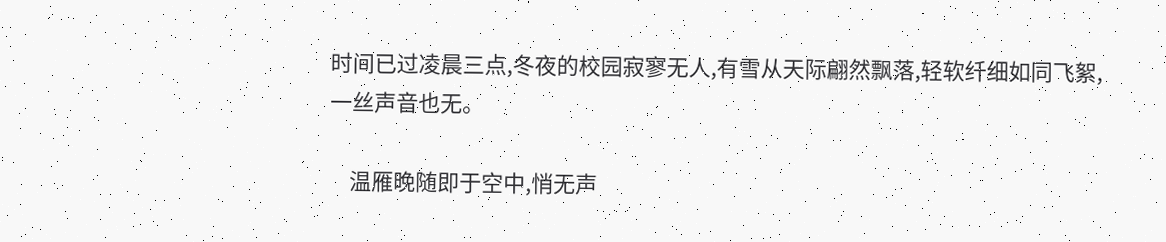时间已过凌晨三点,冬夜的校园寂寥无人,有雪从天际翩然飘落,轻软纤细如同飞絮,一丝声音也无。

    温雁晚随即于空中,悄无声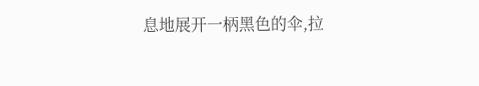息地展开一柄黑色的伞,拉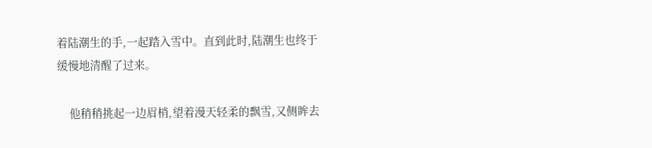着陆潮生的手,一起踏入雪中。直到此时,陆潮生也终于缓慢地清醒了过来。

    他稍稍挑起一边眉梢,望着漫天轻柔的飘雪,又侧眸去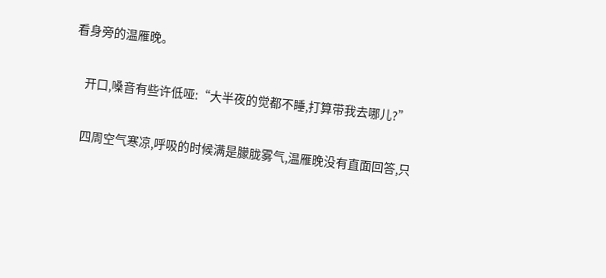看身旁的温雁晚。

    开口,嗓音有些许低哑:“大半夜的觉都不睡,打算带我去哪儿?”

    四周空气寒凉,呼吸的时候满是朦胧雾气,温雁晚没有直面回答,只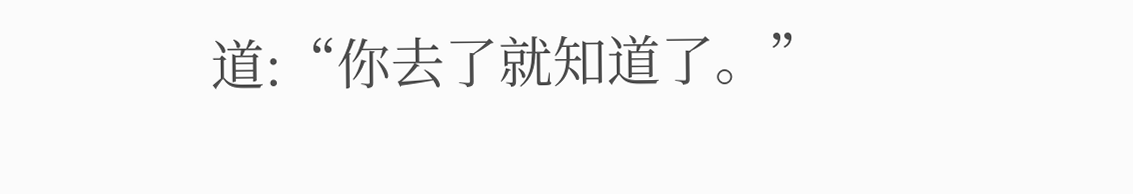道:“你去了就知道了。”